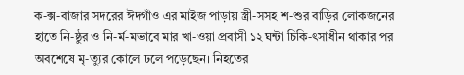ক-ক্স-বাজার সদরের ঈদগাঁও এর মাইজ পাড়ায় স্ত্রী-সসহ শ-শুর বাড়ির লোকজনের হাতে নি-ষ্ঠুর ও নি-র্ম-মভাবে মার খা-ওয়া প্রবাসী ১২ ঘন্টা চিকি-ৎসাধীন থাকার পর অবশেষে মৃ-ত্যুর কোলে ঢলে পড়েছেন। নিহতের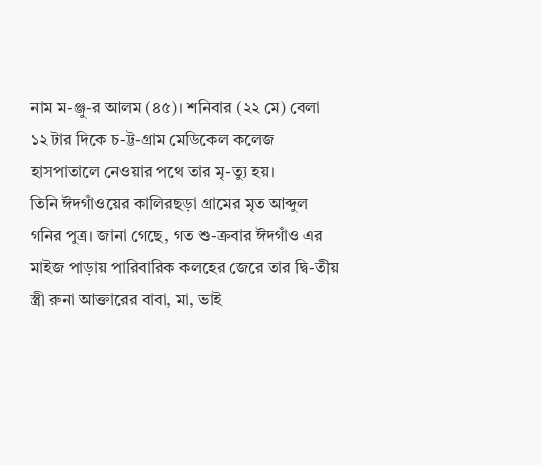নাম ম-ঞ্জু-র আলম (৪৫)। শনিবার (২২ মে) বেলা ১২ টার দিকে চ-ট্ট-গ্রাম মেডিকেল কলেজ হাসপাতালে নেওয়ার পথে তার মৃ-ত্যু হয়।
তিনি ঈদগাঁওয়ের কালিরছড়া গ্রামের মৃত আব্দুল গনির পুত্র। জানা গেছে, গত শু-ক্রবার ঈদগাঁও এর মাইজ পাড়ায় পারিবারিক কলহের জেরে তার দ্বি-তীয় স্ত্রী রুনা আক্তারের বাবা, মা, ভাই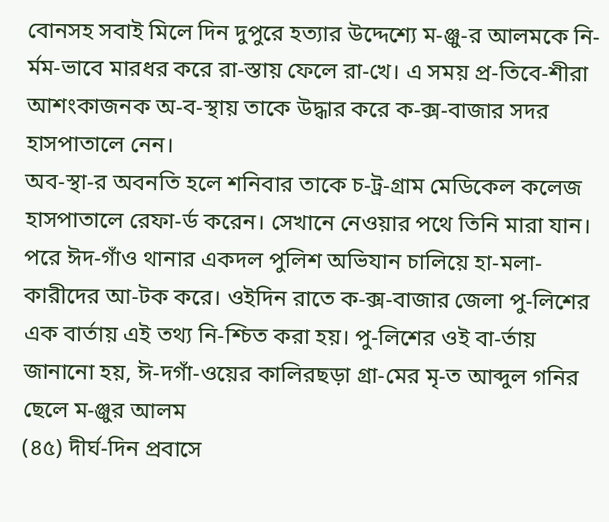বোনসহ সবাই মিলে দিন দুপুরে হত্যার উদ্দেশ্যে ম-ঞ্জু-র আলমকে নি-র্মম-ভাবে মারধর করে রা-স্তায় ফেলে রা-খে। এ সময় প্র-তিবে-শীরা আশংকাজনক অ-ব-স্থায় তাকে উদ্ধার করে ক-ক্স-বাজার সদর হাসপাতালে নেন।
অব-স্থা-র অবনতি হলে শনিবার তাকে চ-ট্র-গ্রাম মেডিকেল কলেজ হাসপাতালে রেফা-র্ড করেন। সেখানে নেওয়ার পথে তিনি মারা যান। পরে ঈদ-গাঁও থানার একদল পুলিশ অভিযান চালিয়ে হা-মলা-কারীদের আ-টক করে। ওইদিন রাতে ক-ক্স-বাজার জেলা পু-লিশের এক বার্তায় এই তথ্য নি-শ্চিত করা হয়। পু-লিশের ওই বা-র্তায় জানানো হয়, ঈ-দগাঁ-ওয়ের কালিরছড়া গ্রা-মের মৃ-ত আব্দুল গনির ছেলে ম-ঞ্জুর আলম
(৪৫) দীর্ঘ-দিন প্রবাসে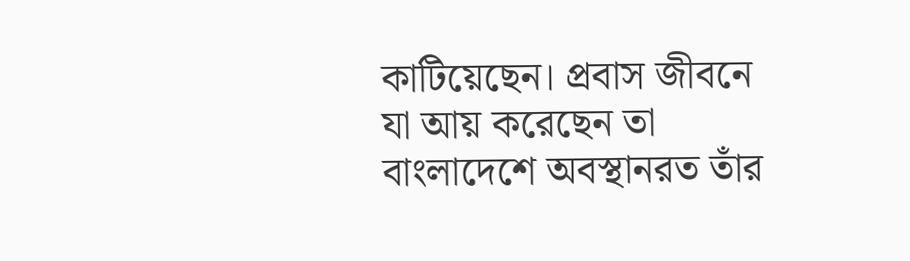কাটিয়েছেন। প্রবাস জীবনে যা আয় করেছেন তা বাংলাদেশে অবস্থানরত তাঁর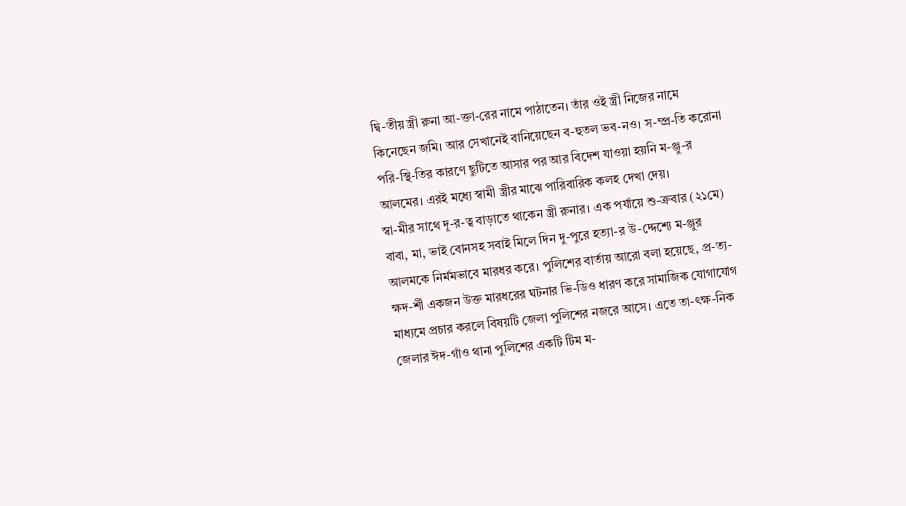দ্বি-তীয় স্ত্রী রুনা আ-ক্তা-রের নামে পাঠাতেন। তাঁর ওই স্ত্রী নিজের নামে কিনেছেন জমি। আর সেখানেই বানিয়েছেন ব-হুতল ভব-নও। স-ম্প্র-তি করোনা পরি-স্থি-তির কারণে ছুটিতে আসার পর আর বিদেশ যাওয়া হয়নি ম-ঞ্জু-র আলমের। এরই মধ্যে স্বামী স্ত্রীর মাঝে পারিবারিক কলহ দেখা দেয়।
স্বা-মীর সাথে দূ-র-ত্ব বাড়াতে থাকেন স্ত্রী রুনার। এক পর্যায়ে শু-ক্রবার (২১মে) বাবা, মা, ভাই বোনসহ সবাই মিলে দিন দু-পুরে হত্যা-র উ-দ্দেশ্যে ম-ঞ্জুর আলমকে নির্মমভাবে মারধর করে। পুলিশের বার্তায় আরো বলা হয়েছে, প্র-ত্য-ক্ষদ-র্শী একজন উক্ত মারধরের ঘটনার ভি-ডিও ধারণ করে সামাজিক যোগাযোগ মাধ্যমে প্রচার করলে বিষয়টি জেলা পুলিশের নজরে আসে। এতে তা-ৎক্ষ-নিক জেলার ঈদ-গাঁও থানা পুলিশের একটি টিম ম-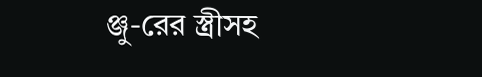ঞ্জু-রের স্ত্রীসহ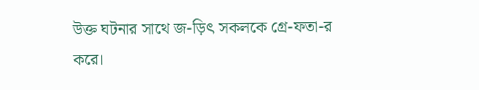উক্ত ঘটনার সাথে জ-ড়িৎ সকলকে গ্রে-ফতা-র করে।